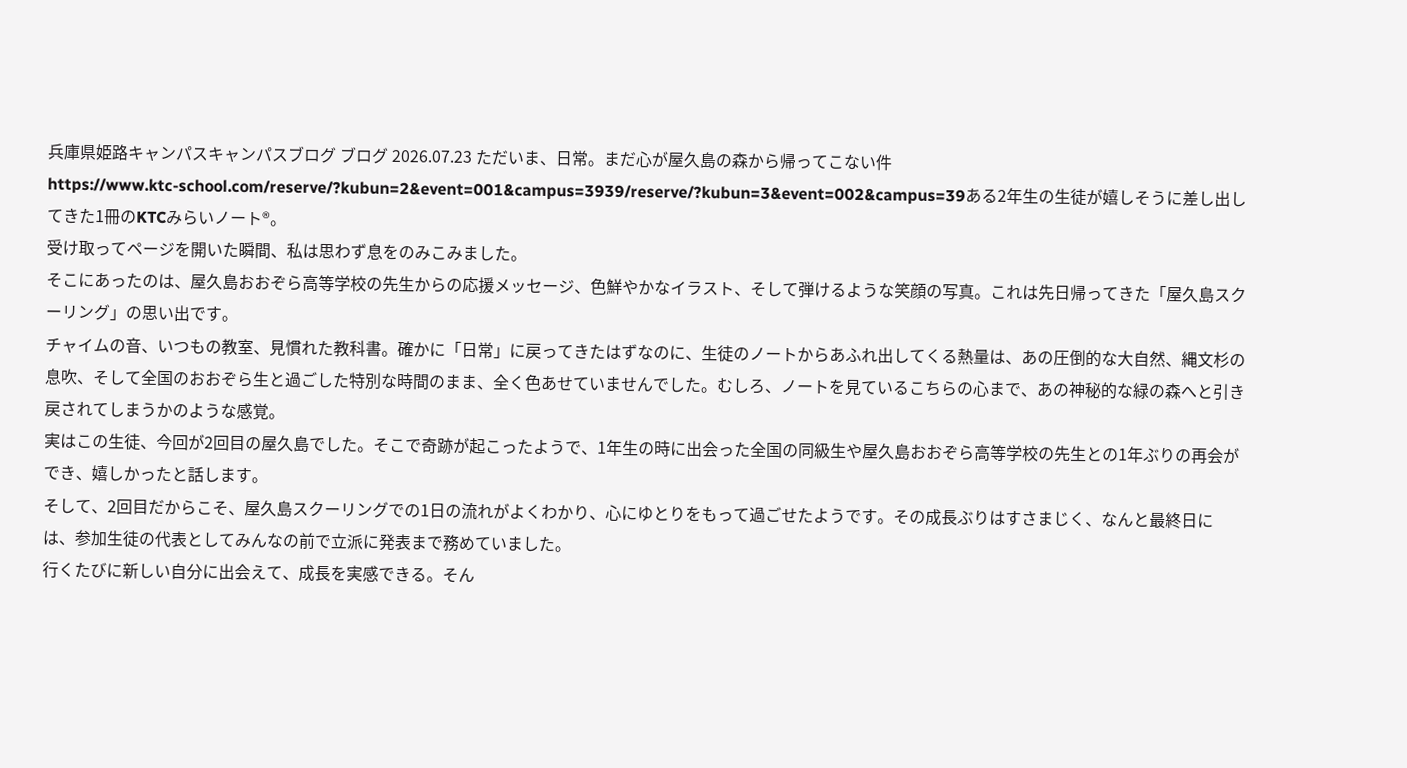兵庫県姫路キャンパスキャンパスブログ ブログ 2026.07.23 ただいま、日常。まだ心が屋久島の森から帰ってこない件
https://www.ktc-school.com/reserve/?kubun=2&event=001&campus=3939/reserve/?kubun=3&event=002&campus=39ある2年生の生徒が嬉しそうに差し出してきた1冊のKTCみらいノート®。
受け取ってページを開いた瞬間、私は思わず息をのみこみました。
そこにあったのは、屋久島おおぞら高等学校の先生からの応援メッセージ、色鮮やかなイラスト、そして弾けるような笑顔の写真。これは先日帰ってきた「屋久島スクーリング」の思い出です。
チャイムの音、いつもの教室、見慣れた教科書。確かに「日常」に戻ってきたはずなのに、生徒のノートからあふれ出してくる熱量は、あの圧倒的な大自然、縄文杉の息吹、そして全国のおおぞら生と過ごした特別な時間のまま、全く色あせていませんでした。むしろ、ノートを見ているこちらの心まで、あの神秘的な緑の森へと引き戻されてしまうかのような感覚。
実はこの生徒、今回が2回目の屋久島でした。そこで奇跡が起こったようで、1年生の時に出会った全国の同級生や屋久島おおぞら高等学校の先生との1年ぶりの再会ができ、嬉しかったと話します。
そして、2回目だからこそ、屋久島スクーリングでの1日の流れがよくわかり、心にゆとりをもって過ごせたようです。その成長ぶりはすさまじく、なんと最終日には、参加生徒の代表としてみんなの前で立派に発表まで務めていました。
行くたびに新しい自分に出会えて、成長を実感できる。そん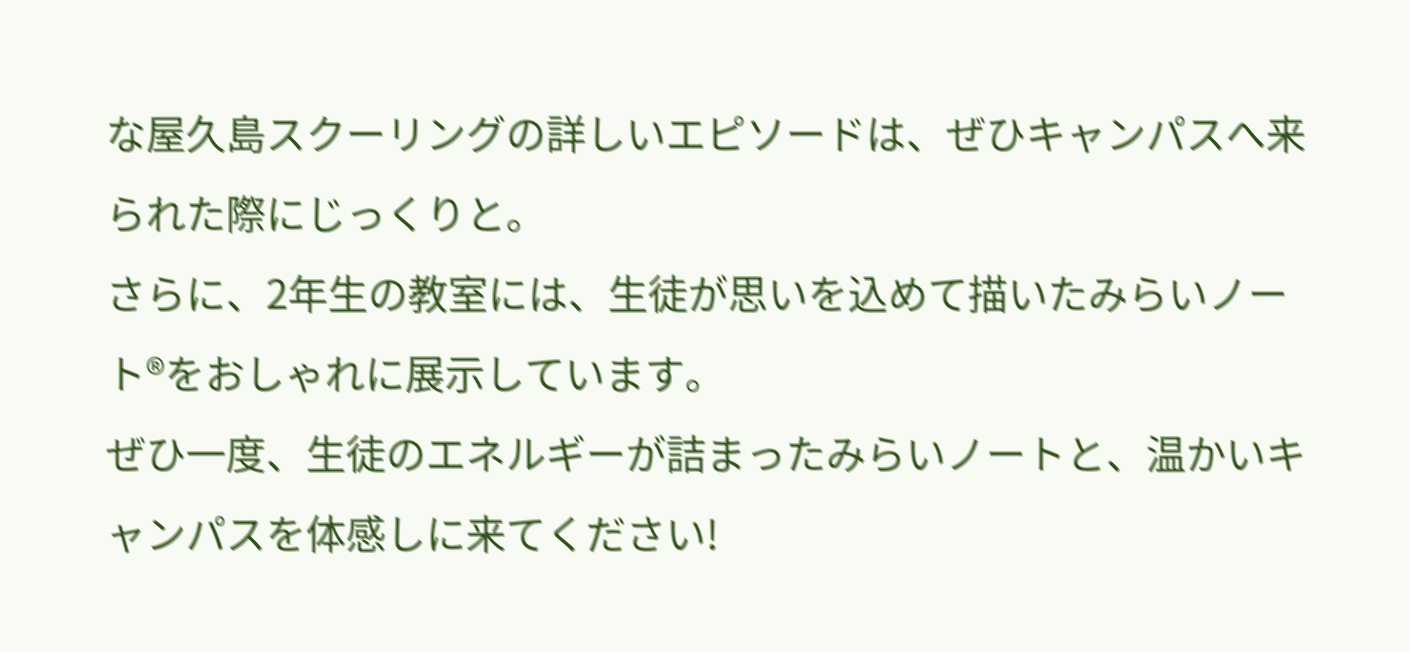な屋久島スクーリングの詳しいエピソードは、ぜひキャンパスへ来られた際にじっくりと。
さらに、2年生の教室には、生徒が思いを込めて描いたみらいノート®をおしゃれに展示しています。
ぜひ一度、生徒のエネルギーが詰まったみらいノートと、温かいキャンパスを体感しに来てください!